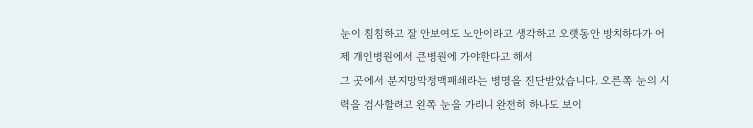눈이 침침하고 잘 안보여도 노안이라고 생각하고 오랫동안 방치하다가 어제 개인병원에서 큰병원에 가야한다고 해서
그 곳에서 분지망막정맥패쇄라는 병명을 진단받았습니다. 오른쪽 눈의 시력을 검사할려고 왼쪽 눈을 가리니 완전히 하나도 보이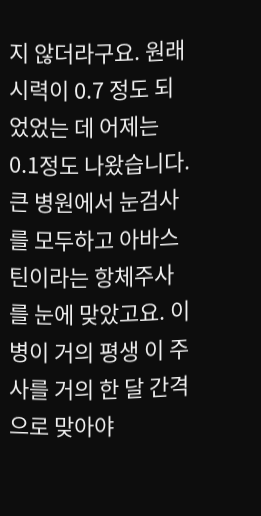지 않더라구요. 원래 시력이 0.7 정도 되었었는 데 어제는 0.1정도 나왔습니다. 큰 병원에서 눈검사를 모두하고 아바스틴이라는 항체주사를 눈에 맞았고요. 이 병이 거의 평생 이 주사를 거의 한 달 간격으로 맞아야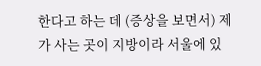한다고 하는 데 (증상을 보면서) 제가 사는 곳이 지방이라 서울에 있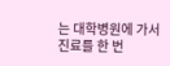는 대학병원에 가서 진료를 한 번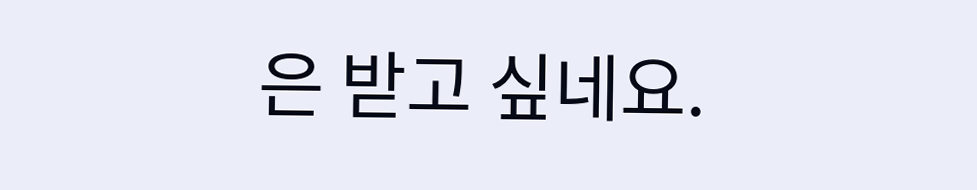은 받고 싶네요.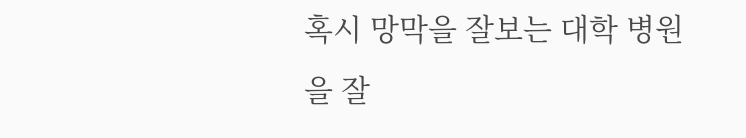혹시 망막을 잘보는 대학 병원을 잘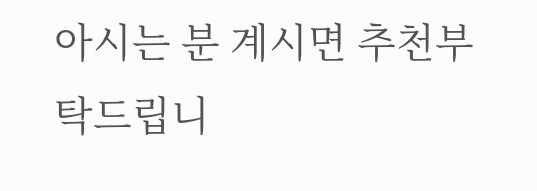아시는 분 계시면 추천부탁드립니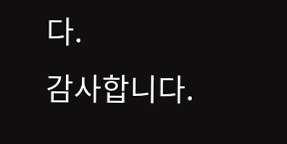다.
감사합니다.